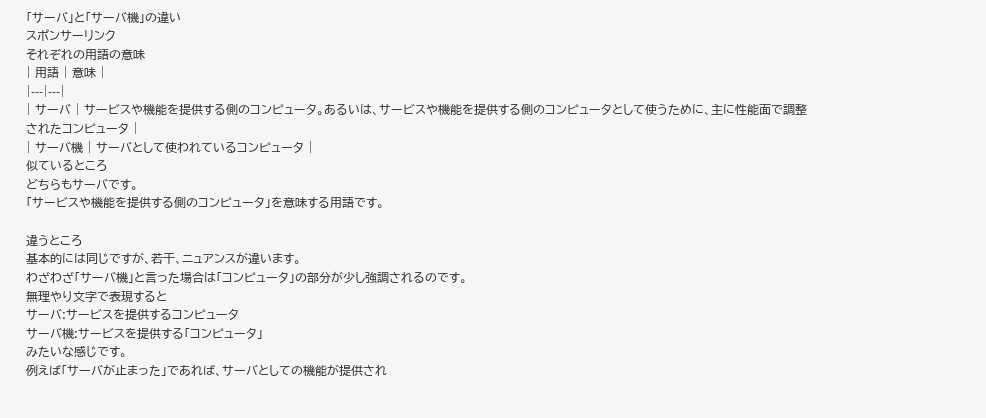「サーバ」と「サーバ機」の違い
スポンサーリンク
それぞれの用語の意味
| 用語 | 意味 |
|---|---|
| サーバ | サービスや機能を提供する側のコンピュータ。あるいは、サービスや機能を提供する側のコンピュータとして使うために、主に性能面で調整されたコンピュータ |
| サーバ機 | サーバとして使われているコンピュータ |
似ているところ
どちらもサーバです。
「サービスや機能を提供する側のコンピュータ」を意味する用語です。

違うところ
基本的には同じですが、若干、ニュアンスが違います。
わざわざ「サーバ機」と言った場合は「コンピュータ」の部分が少し強調されるのです。
無理やり文字で表現すると
サーバ:サービスを提供するコンピュータ
サーバ機:サービスを提供する「コンピュータ」
みたいな感じです。
例えば「サーバが止まった」であれば、サーバとしての機能が提供され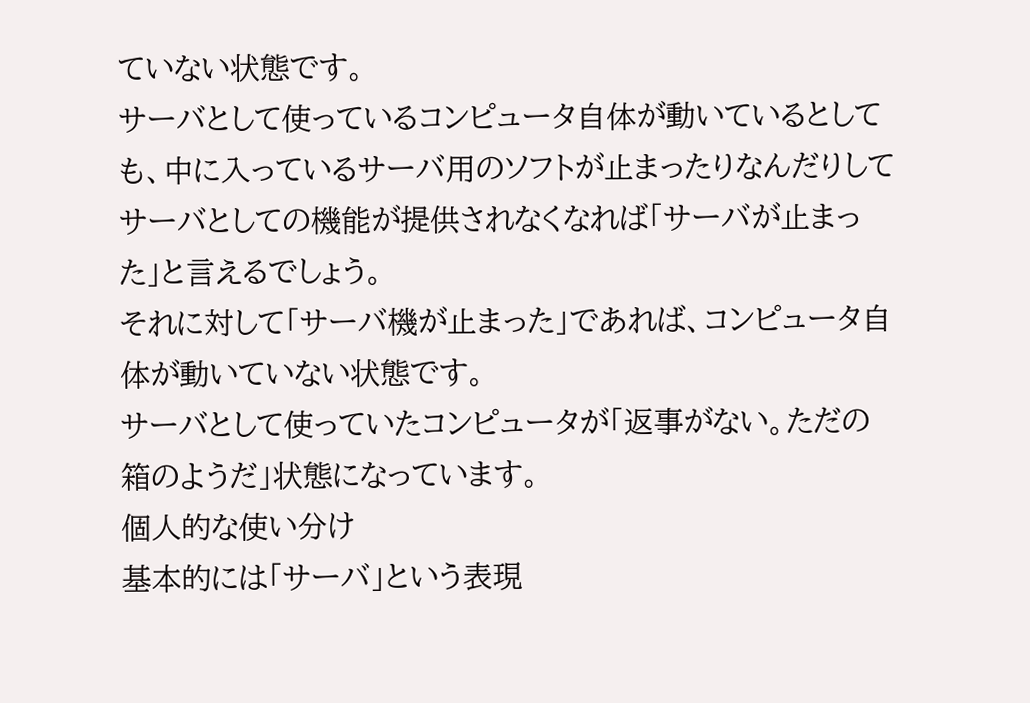ていない状態です。
サーバとして使っているコンピュータ自体が動いているとしても、中に入っているサーバ用のソフトが止まったりなんだりしてサーバとしての機能が提供されなくなれば「サーバが止まった」と言えるでしょう。
それに対して「サーバ機が止まった」であれば、コンピュータ自体が動いていない状態です。
サーバとして使っていたコンピュータが「返事がない。ただの箱のようだ」状態になっています。
個人的な使い分け
基本的には「サーバ」という表現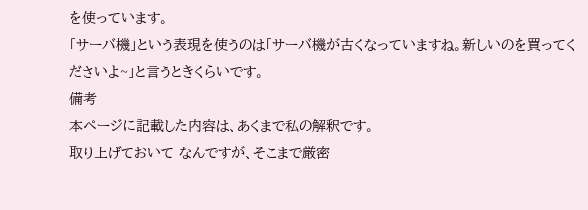を使っています。
「サーバ機」という表現を使うのは「サーバ機が古くなっていますね。新しいのを買ってくださいよ~」と言うときくらいです。
備考
本ページに記載した内容は、あくまで私の解釈です。
取り上げておいて なんですが、そこまで厳密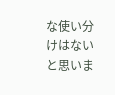な使い分けはないと思いま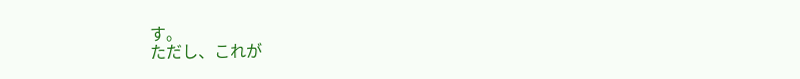す。
ただし、これが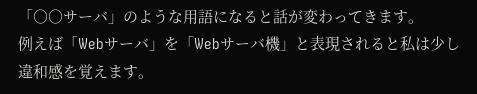「○○サーバ」のような用語になると話が変わってきます。
例えば「Webサーバ」を「Webサーバ機」と表現されると私は少し違和感を覚えます。